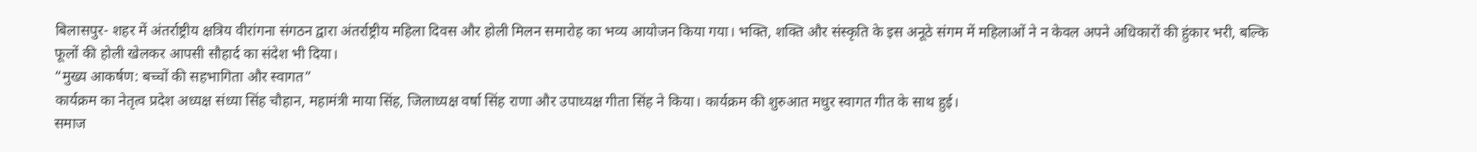बिलासपुर- शहर में अंतर्राष्ट्रीय क्षत्रिय वीरांगना संगठन द्वारा अंतर्राष्ट्रीय महिला दिवस और होली मिलन समारोह का भव्य आयोजन किया गया। भक्ति, शक्ति और संस्कृति के इस अनूठे संगम में महिलाओं ने न केवल अपने अधिकारों की हुंकार भरी, बल्कि फूलों की होली खेलकर आपसी सौहार्द का संदेश भी दिया।
“मुख्य आकर्षण: बच्चों की सहभागिता और स्वागत”
कार्यक्रम का नेतृत्व प्रदेश अध्यक्ष संध्या सिंह चौहान, महामंत्री माया सिंह, जिलाध्यक्ष वर्षा सिंह राणा और उपाध्यक्ष गीता सिंह ने किया। कार्यक्रम की शुरुआत मधुर स्वागत गीत के साथ हुई।
समाज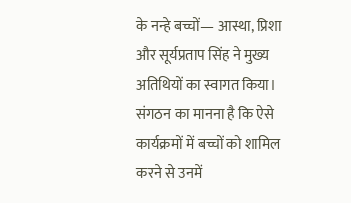के नन्हे बच्चों— आस्था, प्रिशा और सूर्यप्रताप सिंह ने मुख्य अतिथियों का स्वागत किया। संगठन का मानना है कि ऐसे कार्यक्रमों में बच्चों को शामिल करने से उनमें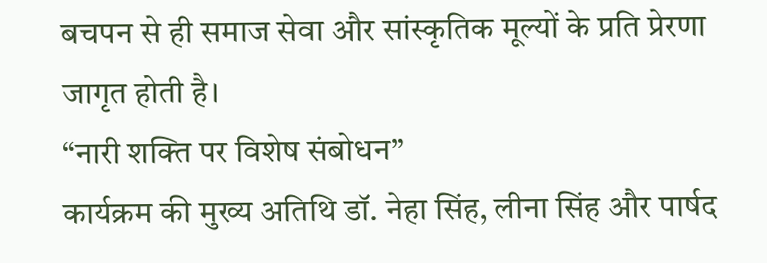बचपन से ही समाज सेवा और सांस्कृतिक मूल्यों के प्रति प्रेरणा जागृत होती है।
“नारी शक्ति पर विशेष संबोधन”
कार्यक्रम की मुख्य अतिथि डॉ. नेहा सिंह, लीना सिंह और पार्षद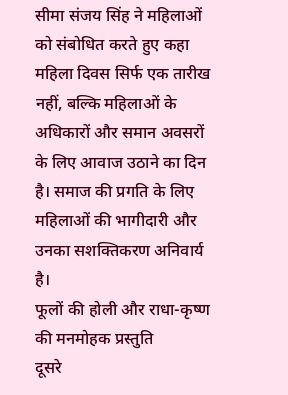सीमा संजय सिंह ने महिलाओं को संबोधित करते हुए कहा महिला दिवस सिर्फ एक तारीख नहीं, बल्कि महिलाओं के अधिकारों और समान अवसरों के लिए आवाज उठाने का दिन है। समाज की प्रगति के लिए महिलाओं की भागीदारी और उनका सशक्तिकरण अनिवार्य है।
फूलों की होली और राधा-कृष्ण की मनमोहक प्रस्तुति
दूसरे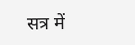सत्र में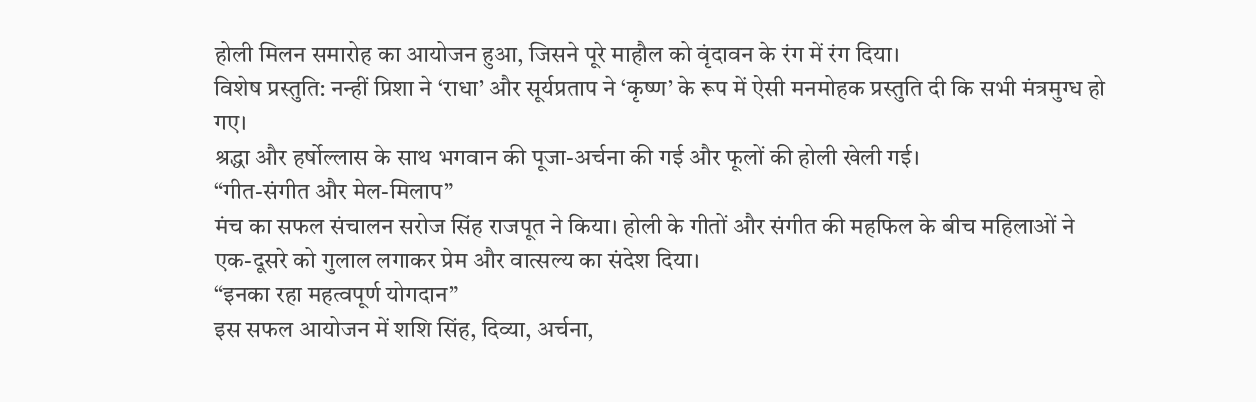होली मिलन समारोह का आयोजन हुआ, जिसने पूरे माहौल को वृंदावन के रंग में रंग दिया।
विशेष प्रस्तुति: नन्हीं प्रिशा ने ‘राधा’ और सूर्यप्रताप ने ‘कृष्ण’ के रूप में ऐसी मनमोहक प्रस्तुति दी कि सभी मंत्रमुग्ध हो गए।
श्रद्धा और हर्षोल्लास के साथ भगवान की पूजा-अर्चना की गई और फूलों की होली खेली गई।
“गीत-संगीत और मेल-मिलाप”
मंच का सफल संचालन सरोज सिंह राजपूत ने किया। होली के गीतों और संगीत की महफिल के बीच महिलाओं ने एक-दूसरे को गुलाल लगाकर प्रेम और वात्सल्य का संदेश दिया।
“इनका रहा महत्वपूर्ण योगदान”
इस सफल आयोजन में शशि सिंह, दिव्या, अर्चना,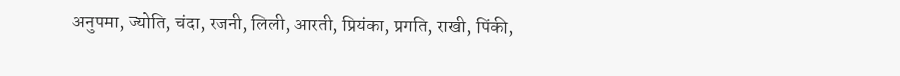अनुपमा, ज्योति, चंदा, रजनी, लिली, आरती, प्रियंका, प्रगति, राखी, पिंकी,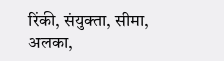रिंकी, संयुक्ता, सीमा, अलका,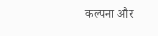कल्पना और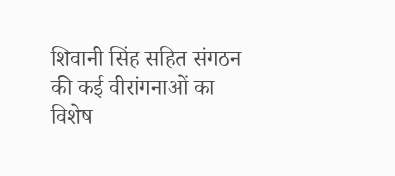शिवानी सिंह सहित संगठन की कई वीरांगनाओं का विशेष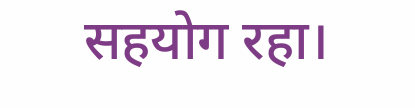सहयोग रहा।